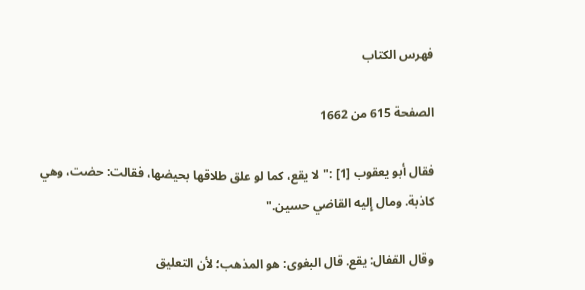فهرس الكتاب

الصفحة 615 من 1662

فقال أبو يعقوب [1] :"لا يقع، كما لو علق طلاقها بحيضها، فقالت: حضت، وهي كاذبة. ومال إِليه القاضي حسين."

وقال القفال: يقع. قال البغوى: هو المذهب؛ لأن التعليق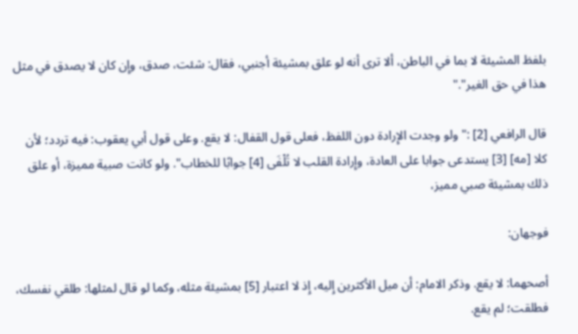بلفظ المشيئة لا بما في الباطن، ألا ترى أنه لو علق بمشيئة أجنبي، فقال: شئت، صدق، وإِن كان لا يصدق في مثل هذا في حق الغير"."

قال الرافعي [2] :"ولو وجدت الإِرادة دون اللفظ، فعلى قول القفال: لا يقع. وعلى قول أبي يعقوب: فيه تردد؛ لأن كلا [مه] [3] يستدعى جوابا على العادة، وإِرادة القلب لا تُلْفَى [4] جوابًا للخطاب". ولو كانت صبية مميزة، أو علق ذلك بمشيئة صبي مميز،

فوجهان:

أصحهما: لا يقع. وذكر الامام: أن ميل الأكثرين إِليه، إِذ لا اعتبار [5] بمشيئة مثله، وكما لو قال لمثلها: طلقي نفسك، فطلقت؛ لم يقع.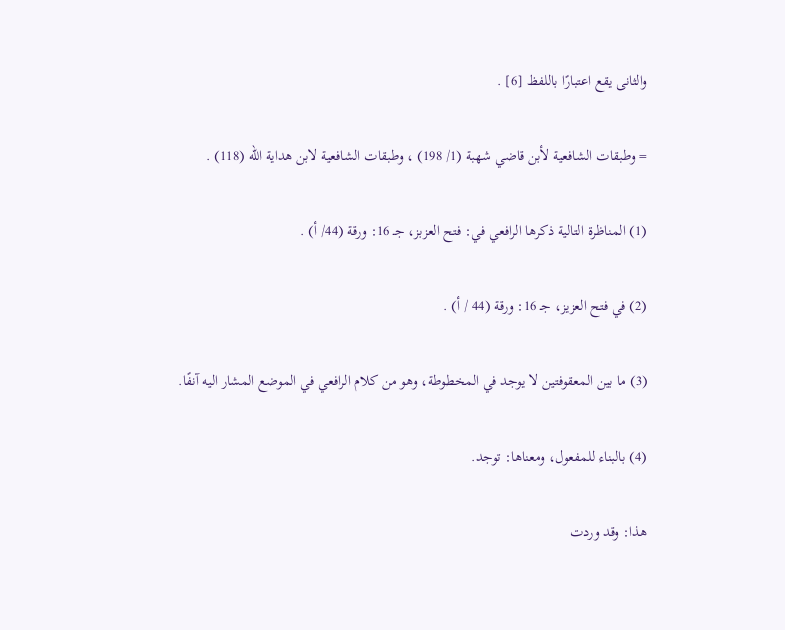والثانى يقع اعتبارًا باللفظ [6] .

= وطبقات الشافعية لأبن قاضي شهبة (1/ 198) ، وطبقات الشافعية لابن هداية الله (118) .

(1) المناظرة التالية ذكرها الرافعي في: فتح العزبز، جـ 16: ورقة (44/ أ) .

(2) في فتح العزيز، جـ 16: ورقة (44 / أ) .

(3) ما بين المعقوفتين لا يوجد في المخطوطة، وهو من كلام الرافعي في الموضع المشار اليه آنفًا.

(4) بالبناء للمفعول، ومعناها: توجد.

هذا: وقد وردت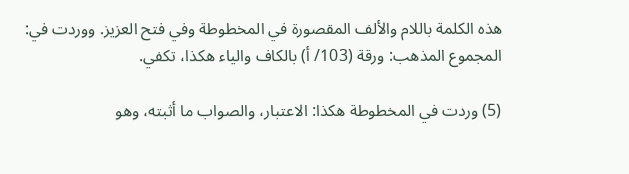هذه الكلمة باللام والألف المقصورة في المخطوطة وفي فتح العزيز. ووردت في: المجموع المذهب: ورقة (103/ أ) بالكاف والياء هكذا، تكفي.

(5) وردت في المخطوطة هكذا: الاعتبار، والصواب ما أثبته، وهو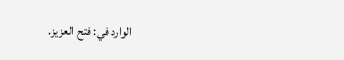الوارد في: فتح العزيز.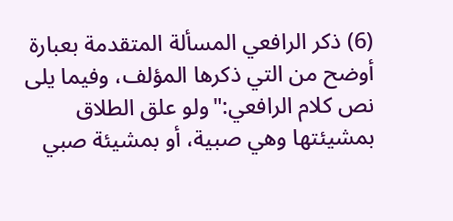(6) ذكر الرافعي المسألة المتقدمة بعبارة أوضح من التي ذكرها المؤلف، وفيما يلى نص كلام الرافعي:"ولو علق الطلاق بمشيئتها وهي صبية، أو بمشيئة صبي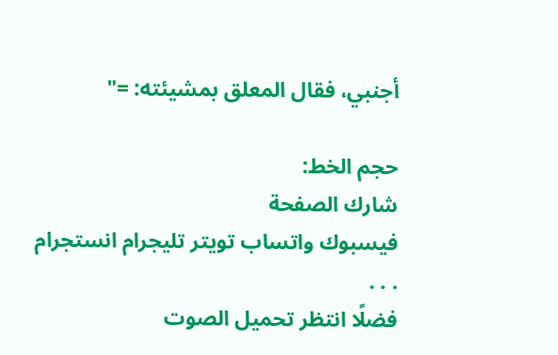أجنبي، فقال المعلق بمشيئته: ="

حجم الخط:
شارك الصفحة
فيسبوك واتساب تويتر تليجرام انستجرام
. . .
فضلًا انتظر تحميل الصوت